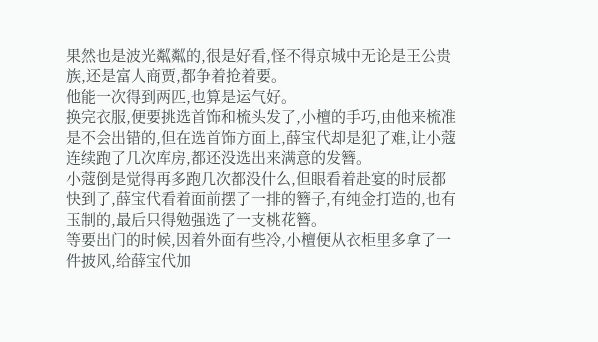果然也是波光粼粼的,很是好看,怪不得京城中无论是王公贵族,还是富人商贾,都争着抢着要。
他能一次得到两匹,也算是运气好。
换完衣服,便要挑选首饰和梳头发了,小檀的手巧,由他来梳准是不会出错的,但在选首饰方面上,薛宝代却是犯了难,让小蔻连续跑了几次库房,都还没选出来满意的发簪。
小蔻倒是觉得再多跑几次都没什么,但眼看着赴宴的时辰都快到了,薛宝代看着面前摆了一排的簪子,有纯金打造的,也有玉制的,最后只得勉强选了一支桃花簪。
等要出门的时候,因着外面有些冷,小檀便从衣柜里多拿了一件披风,给薛宝代加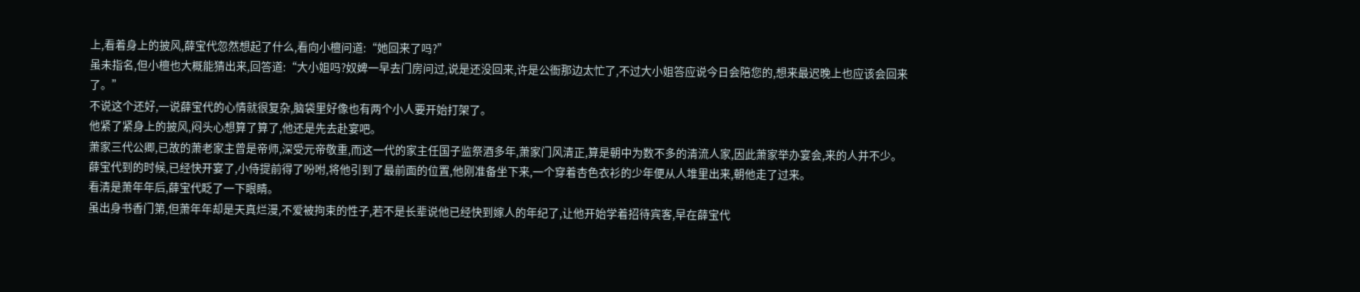上,看着身上的披风,薛宝代忽然想起了什么,看向小檀问道:“她回来了吗?”
虽未指名,但小檀也大概能猜出来,回答道:“大小姐吗?奴婢一早去门房问过,说是还没回来,许是公衙那边太忙了,不过大小姐答应说今日会陪您的,想来最迟晚上也应该会回来了。”
不说这个还好,一说薛宝代的心情就很复杂,脑袋里好像也有两个小人要开始打架了。
他紧了紧身上的披风,闷头心想算了算了,他还是先去赴宴吧。
萧家三代公卿,已故的萧老家主曾是帝师,深受元帝敬重,而这一代的家主任国子监祭酒多年,萧家门风清正,算是朝中为数不多的清流人家,因此萧家举办宴会,来的人并不少。
薛宝代到的时候,已经快开宴了,小侍提前得了吩咐,将他引到了最前面的位置,他刚准备坐下来,一个穿着杏色衣衫的少年便从人堆里出来,朝他走了过来。
看清是萧年年后,薛宝代眨了一下眼睛。
虽出身书香门第,但萧年年却是天真烂漫,不爱被拘束的性子,若不是长辈说他已经快到嫁人的年纪了,让他开始学着招待宾客,早在薛宝代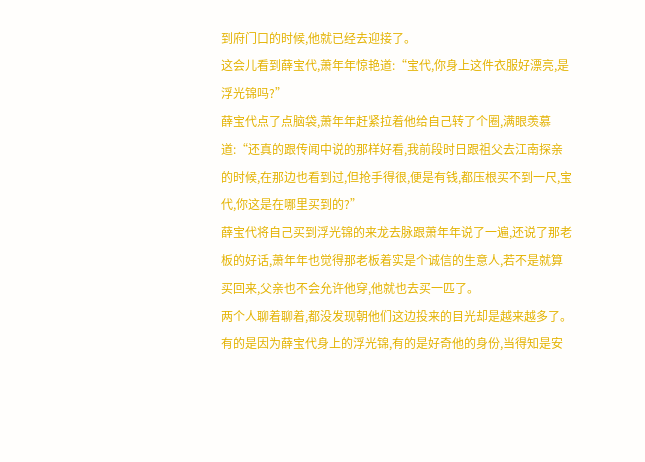到府门口的时候,他就已经去迎接了。
这会儿看到薛宝代,萧年年惊艳道:“宝代,你身上这件衣服好漂亮,是浮光锦吗?”
薛宝代点了点脑袋,萧年年赶紧拉着他给自己转了个圈,满眼羡慕道:“还真的跟传闻中说的那样好看,我前段时日跟祖父去江南探亲的时候,在那边也看到过,但抢手得很,便是有钱,都压根买不到一尺,宝代,你这是在哪里买到的?”
薛宝代将自己买到浮光锦的来龙去脉跟萧年年说了一遍,还说了那老板的好话,萧年年也觉得那老板着实是个诚信的生意人,若不是就算买回来,父亲也不会允许他穿,他就也去买一匹了。
两个人聊着聊着,都没发现朝他们这边投来的目光却是越来越多了。
有的是因为薛宝代身上的浮光锦,有的是好奇他的身份,当得知是安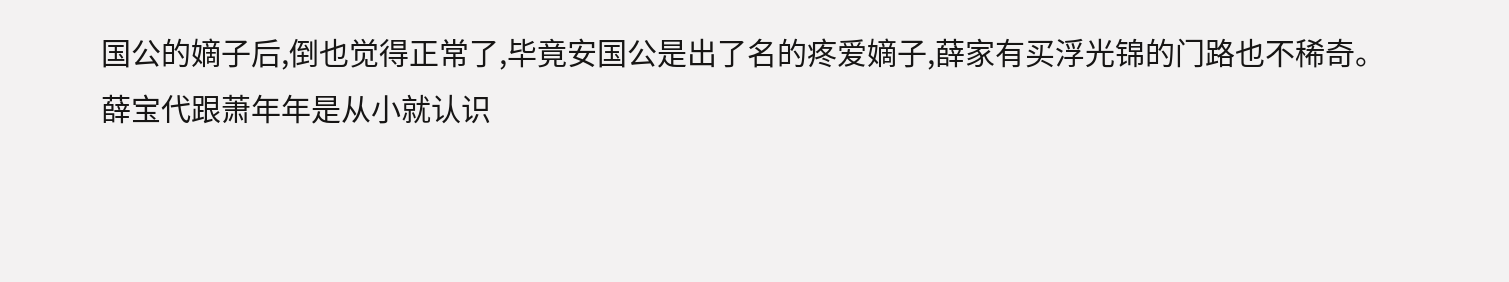国公的嫡子后,倒也觉得正常了,毕竟安国公是出了名的疼爱嫡子,薛家有买浮光锦的门路也不稀奇。
薛宝代跟萧年年是从小就认识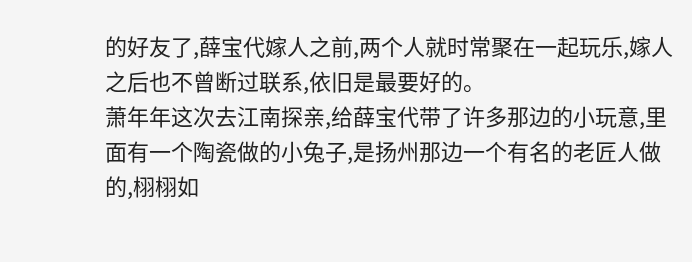的好友了,薛宝代嫁人之前,两个人就时常聚在一起玩乐,嫁人之后也不曾断过联系,依旧是最要好的。
萧年年这次去江南探亲,给薛宝代带了许多那边的小玩意,里面有一个陶瓷做的小兔子,是扬州那边一个有名的老匠人做的,栩栩如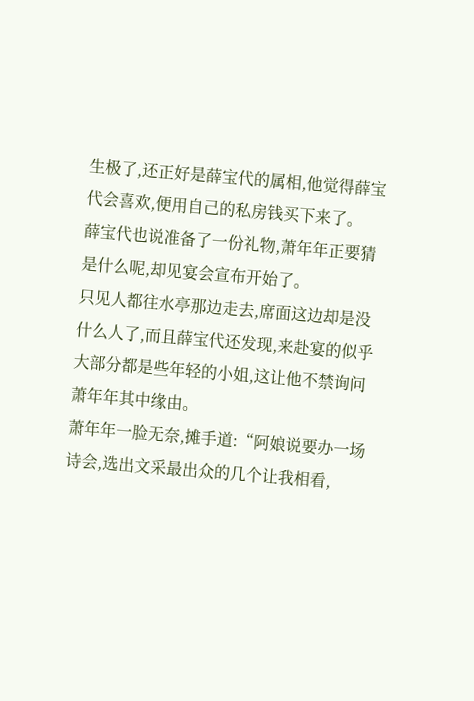生极了,还正好是薛宝代的属相,他觉得薛宝代会喜欢,便用自己的私房钱买下来了。
薛宝代也说准备了一份礼物,萧年年正要猜是什么呢,却见宴会宣布开始了。
只见人都往水亭那边走去,席面这边却是没什么人了,而且薛宝代还发现,来赴宴的似乎大部分都是些年轻的小姐,这让他不禁询问萧年年其中缘由。
萧年年一脸无奈,摊手道:“阿娘说要办一场诗会,选出文采最出众的几个让我相看,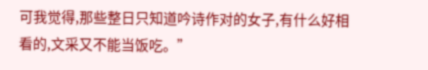可我觉得,那些整日只知道吟诗作对的女子,有什么好相看的,文采又不能当饭吃。”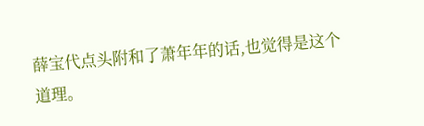薛宝代点头附和了萧年年的话,也觉得是这个道理。